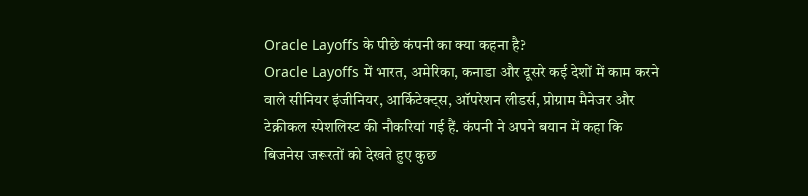Oracle Layoffs के पीछे कंपनी का क्या कहना है?
Oracle Layoffs में भारत, अमेरिका, कनाडा और दूसरे कई देशों में काम करने वाले सीनियर इंजीनियर, आर्किटेक्ट्स, ऑपरेशन लीडर्स, प्रोग्राम मैनेजर और टेक्नीकल स्पेशलिस्ट की नौकरियां गई हैं. कंपनी ने अपने बयान में कहा कि बिजनेस जरूरतों को देखते हुए कुछ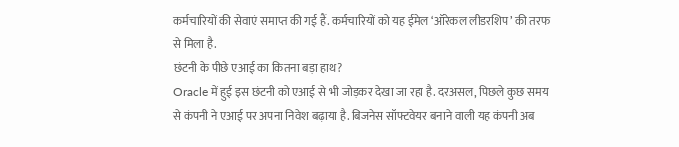कर्मचारियों की सेवाएं समाप्त की गई हैं. कर्मचारियों को यह ईमेल ‘ऑरेकल लीडरशिप’ की तरफ से मिला है.
छंटनी के पीछे एआई का कितना बड़ा हाथ?
Oracle में हुई इस छंटनी को एआई से भी जोड़कर देखा जा रहा है. दरअसल, पिछले कुछ समय से कंपनी ने एआई पर अपना निवेश बढ़ाया है. बिजनेस सॉफ्टवेयर बनाने वाली यह कंपनी अब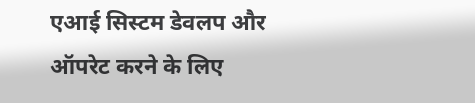एआई सिस्टम डेवलप और ऑपरेट करने के लिए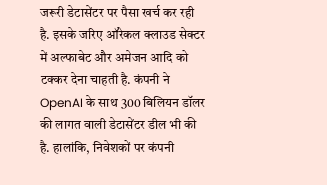जरूरी डेटासेंटर पर पैसा खर्च कर रही है. इसके जरिए ऑरेकल क्लाउड सेक्टर में अल्फाबेट और अमेजन आदि को टक्कर देना चाहती है. कंपनी ने OpenAI के साथ 300 बिलियन डॉलर की लागत वाली डेटासेंटर डील भी की है. हालांकि, निवेशकों पर कंपनी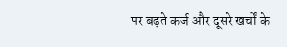पर बढ़ते कर्ज और दूसरे खर्चों के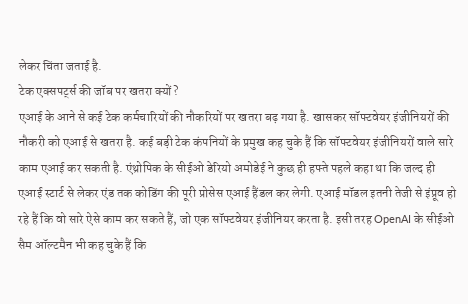लेकर चिंता जताई है.
टेक एक्सपर्ट्स की जॉब पर खतरा क्यों?
एआई के आने से कई टेक कर्मचारियों की नौकरियों पर खतरा बढ़ गया है. खासकर सॉफ्टवेयर इंजीनियरों की नौकरी को एआई से खतरा है. कई बड़ी टेक कंपनियों के प्रमुख कह चुके हैं कि सॉफ्टवेयर इंजीनियरों वाले सारे काम एआई कर सकती है. एंथ्रोपिक के सीईओ डेरियो अमोडेई ने कुछ ही हफ्ते पहले कहा था कि जल्द ही एआई स्टार्ट से लेकर एंड तक कोडिंग की पूरी प्रोसेस एआई हैंडल कर लेगी. एआई मॉडल इतनी तेजी से इंप्रूव हो रहे हैं कि वो सारे ऐसे काम कर सकते हैं, जो एक सॉफ्टवेयर इंजीनियर करता है. इसी तरह OpenAI के सीईओ सैम ऑल्टमैन भी कह चुके हैं कि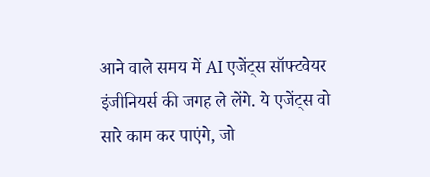आने वाले समय में AI एजेंट्स सॉफ्टवेयर इंजीनियर्स की जगह ले लेंगे. ये एजेंट्स वो सारे काम कर पाएंगे, जो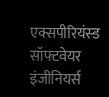एक्सपीरियंस्ड सॉफ्टवेयर इंजीनियर्स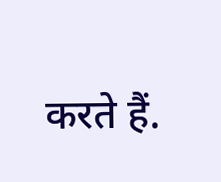करते हैं.